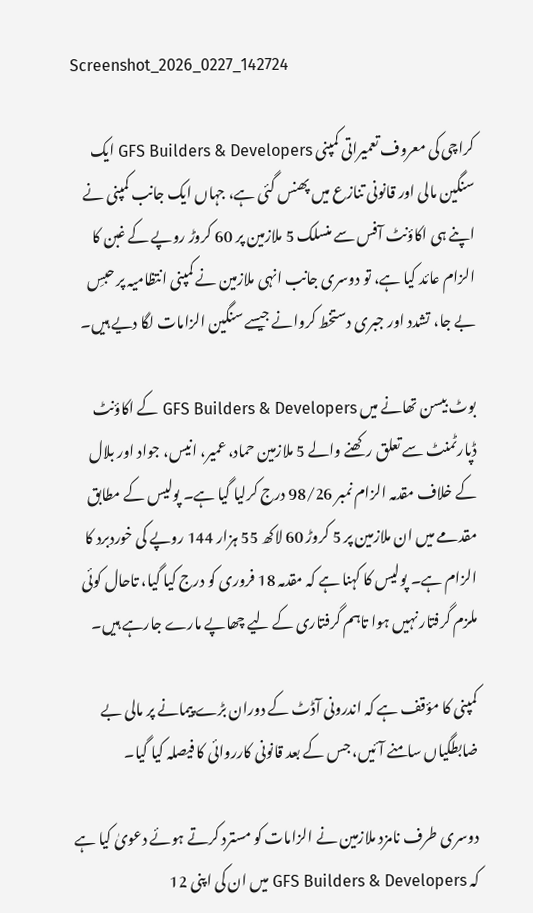Screenshot_2026_0227_142724

کراچی کی معروف تعمیراتی کمپنی GFS Builders & Developers ایک سنگین مالی اور قانونی تنازع میں پھنس گئی ہے، جہاں ایک جانب کمپنی نے اپنے ہی اکاؤنٹ آفس سے منسلک 5 ملازمین پر 60 کروڑ روپے کے غبن کا الزام عائد کیا ہے، تو دوسری جانب انہی ملازمین نے کمپنی انتظامیہ پر حبسِ بے جا، تشدد اور جبری دستخط کروانے جیسے سنگین الزامات لگا دیے ہیں۔

بوٹ بیسن تھانے میں GFS Builders & Developers کے اکاؤنٹ ڈپارٹمنٹ سے تعلق رکھنے والے 5 ملازمین حماد، عمیر، انیس، جواد اور بلال کے خلاف مقدمہ الزام نمبر 98/26 درج کرلیا گیا ہے۔ پولیس کے مطابق مقدمے میں ان ملازمین پر 5 کروڑ 60 لاکھ 55 ہزار 144 روپے کی خوردبرد کا الزام ہے۔ پولیس کا کہنا ہے کہ مقدمہ 18 فروری کو درج کیا گیا، تاحال کوئی ملزم گرفتار نہیں ہوا تاہم گرفتاری کے لیے چھاپے مارے جارہے ہیں۔

کمپنی کا مؤقف ہے کہ اندرونی آڈٹ کے دوران بڑے پیمانے پر مالی بے ضابطگیاں سامنے آئیں، جس کے بعد قانونی کارروائی کا فیصلہ کیا گیا۔

دوسری طرف نامزد ملازمین نے الزامات کو مسترد کرتے ہوئے دعویٰ کیا ہے کہ GFS Builders & Developers میں ان کی اپنی 12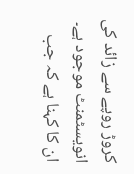کروڑ روپے سے زائد کی انویسٹمنٹ موجود ہے۔ ان کا کہنا ہے کہ جب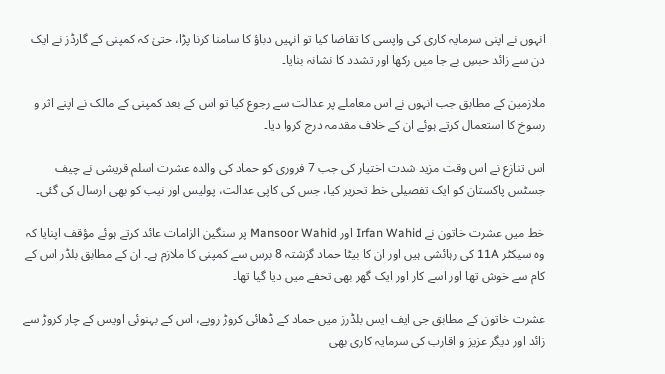انہوں نے اپنی سرمایہ کاری کی واپسی کا تقاضا کیا تو انہیں دباؤ کا سامنا کرنا پڑا، حتیٰ کہ کمپنی کے گارڈز نے ایک دن سے زائد حبسِ بے جا میں رکھا اور تشدد کا نشانہ بنایا۔

ملازمین کے مطابق جب انہوں نے اس معاملے پر عدالت سے رجوع کیا تو اس کے بعد کمپنی کے مالک نے اپنے اثر و رسوخ کا استعمال کرتے ہوئے ان کے خلاف مقدمہ درج کروا دیا۔

اس تنازع نے اس وقت مزید شدت اختیار کی جب 7 فروری کو حماد کی والدہ عشرت اسلم قریشی نے چیف جسٹس پاکستان کو ایک تفصیلی خط تحریر کیا، جس کی کاپی عدالت، پولیس اور نیب کو بھی ارسال کی گئی۔

خط میں عشرت خاتون نے Irfan Wahid اور Mansoor Wahid پر سنگین الزامات عائد کرتے ہوئے مؤقف اپنایا کہ وہ سیکٹر 11A کی رہائشی ہیں اور ان کا بیٹا حماد گزشتہ 8 برس سے کمپنی کا ملازم ہے۔ ان کے مطابق بلڈر اس کے کام سے خوش تھا اور اسے کار اور ایک گھر بھی تحفے میں دیا گیا تھا۔

عشرت خاتون کے مطابق جی ایف ایس بلڈرز میں حماد کے ڈھائی کروڑ روپے، اس کے بہنوئی اویس کے چار کروڑ سے زائد اور دیگر عزیز و اقارب کی سرمایہ کاری بھی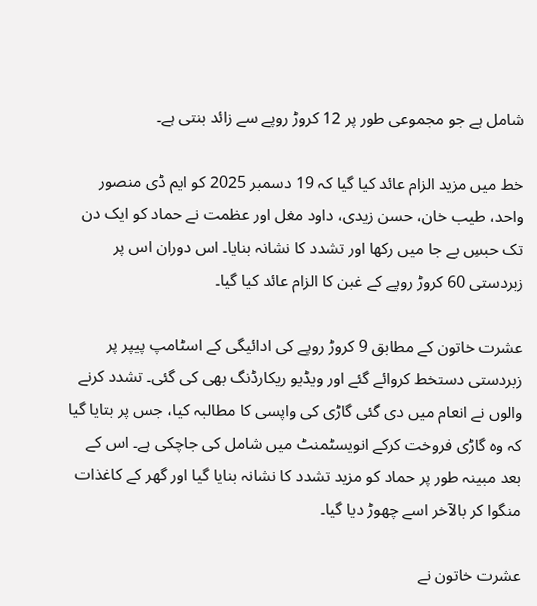شامل ہے جو مجموعی طور پر 12 کروڑ روپے سے زائد بنتی ہے۔

خط میں مزید الزام عائد کیا گیا کہ 19 دسمبر 2025 کو ایم ڈی منصور واحد، طیب خان، حسن زیدی، داود مغل اور عظمت نے حماد کو ایک دن تک حبسِ بے جا میں رکھا اور تشدد کا نشانہ بنایا۔ اس دوران اس پر زبردستی 60 کروڑ روپے کے غبن کا الزام عائد کیا گیا۔

عشرت خاتون کے مطابق 9 کروڑ روپے کی ادائیگی کے اسٹامپ پیپر پر زبردستی دستخط کروائے گئے اور ویڈیو ریکارڈنگ بھی کی گئی۔ تشدد کرنے والوں نے انعام میں دی گئی گاڑی کی واپسی کا مطالبہ کیا، جس پر بتایا گیا کہ وہ گاڑی فروخت کرکے انویسٹمنٹ میں شامل کی جاچکی ہے۔ اس کے بعد مبینہ طور پر حماد کو مزید تشدد کا نشانہ بنایا گیا اور گھر کے کاغذات منگوا کر بالآخر اسے چھوڑ دیا گیا۔

عشرت خاتون نے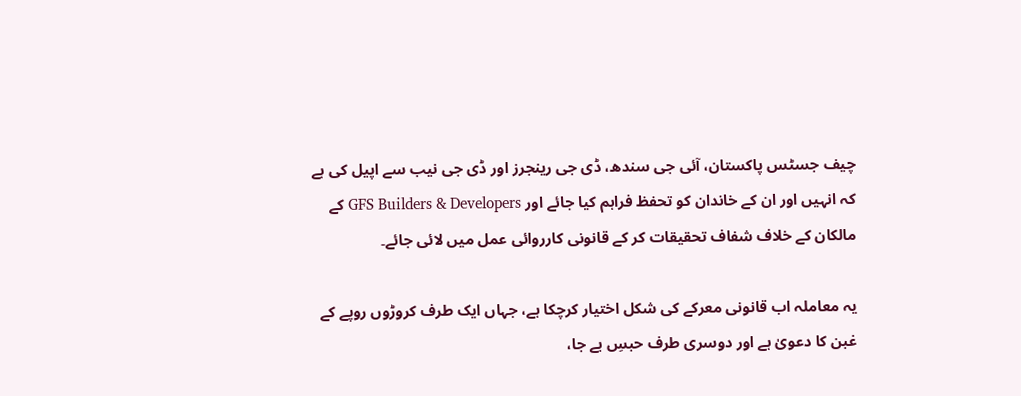چیف جسٹس پاکستان، آئی جی سندھ، ڈی جی رینجرز اور ڈی جی نیب سے اپیل کی ہے کہ انہیں اور ان کے خاندان کو تحفظ فراہم کیا جائے اور GFS Builders & Developers کے مالکان کے خلاف شفاف تحقیقات کر کے قانونی کارروائی عمل میں لائی جائے۔

یہ معاملہ اب قانونی معرکے کی شکل اختیار کرچکا ہے، جہاں ایک طرف کروڑوں روپے کے غبن کا دعویٰ ہے اور دوسری طرف حبسِ بے جا،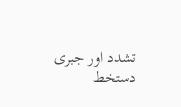تشدد اور جبری دستخط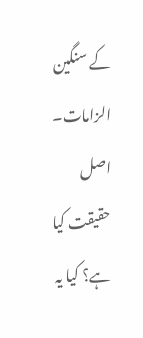کے سنگین الزامات۔ اصل حقیقت کیا ہے؟ کیا یہ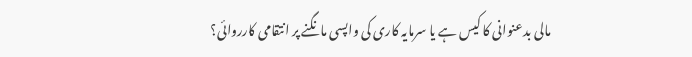مالی بدعنوانی کا کیس ہے یا سرمایہ کاری کی واپسی مانگنے پر انتقامی کارروائی؟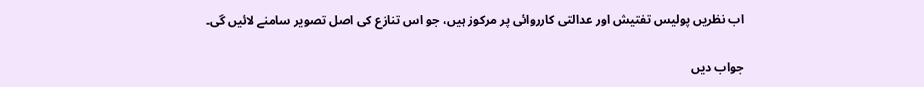اب نظریں پولیس تفتیش اور عدالتی کارروائی پر مرکوز ہیں، جو اس تنازع کی اصل تصویر سامنے لائیں گی۔

جواب دیں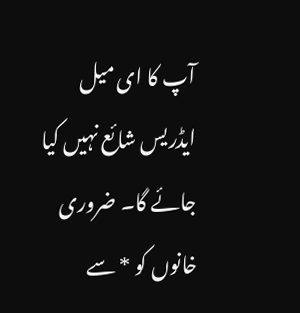آپ کا ای میل ایڈریس شائع نہیں کیا جائے گا۔ ضروری خانوں کو * سے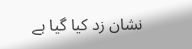نشان زد کیا گیا ہے